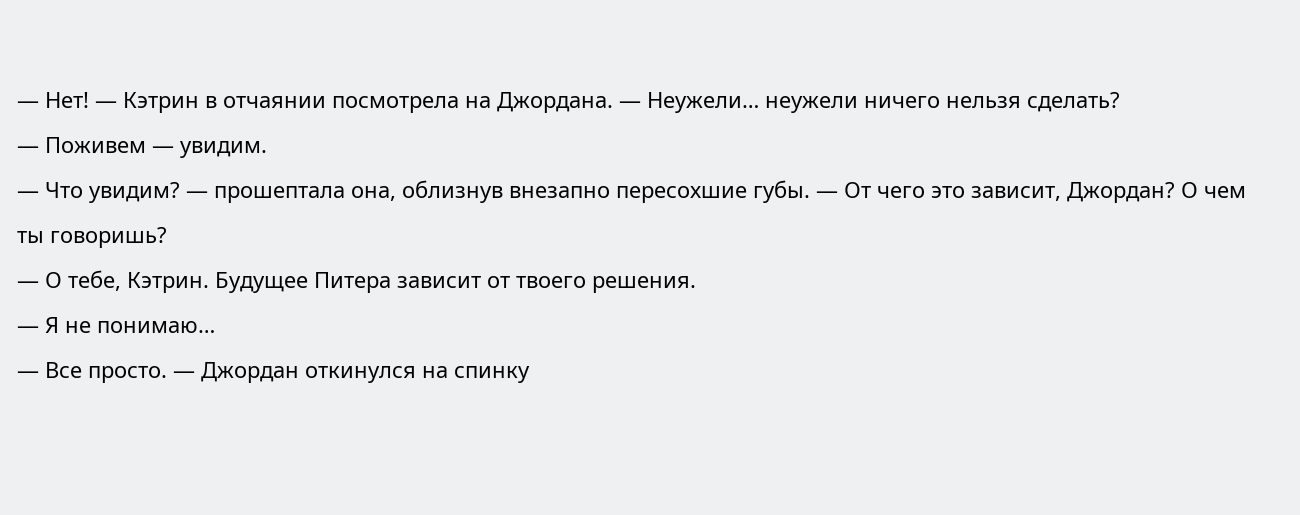— Нет! — Кэтрин в отчаянии посмотрела на Джордана. — Неужели… неужели ничего нельзя сделать?
— Поживем — увидим.
— Что увидим? — прошептала она, облизнув внезапно пересохшие губы. — От чего это зависит, Джордан? О чем ты говоришь?
— О тебе, Кэтрин. Будущее Питера зависит от твоего решения.
— Я не понимаю…
— Все просто. — Джордан откинулся на спинку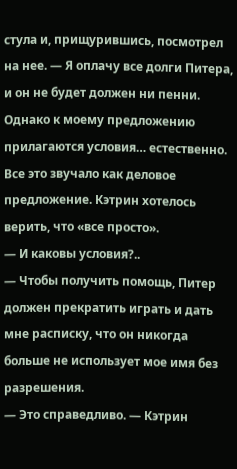стула и, прищурившись, посмотрел на нее. — Я оплачу все долги Питера, и он не будет должен ни пенни. Однако к моему предложению прилагаются условия… естественно.
Все это звучало как деловое предложение. Кэтрин хотелось верить, что «все просто».
— И каковы условия?..
— Чтобы получить помощь, Питер должен прекратить играть и дать мне расписку, что он никогда больше не использует мое имя без разрешения.
— Это справедливо. — Кэтрин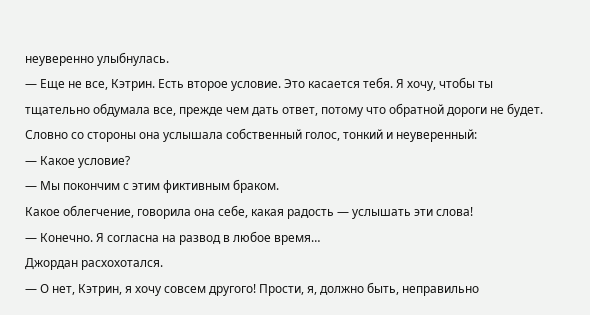неуверенно улыбнулась.
— Еще не все, Кэтрин. Есть второе условие. Это касается тебя. Я хочу, чтобы ты тщательно обдумала все, прежде чем дать ответ, потому что обратной дороги не будет.
Словно со стороны она услышала собственный голос, тонкий и неуверенный:
— Какое условие?
— Мы покончим с этим фиктивным браком.
Какое облегчение, говорила она себе, какая радость — услышать эти слова!
— Конечно. Я согласна на развод в любое время…
Джордан расхохотался.
— О нет, Кэтрин, я хочу совсем другого! Прости, я, должно быть, неправильно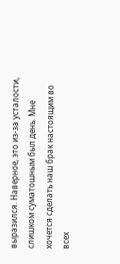выразился. Наверное, это из-за усталости, слишком суматошным был день. Мне хочется сделать наш брак настоящим во всех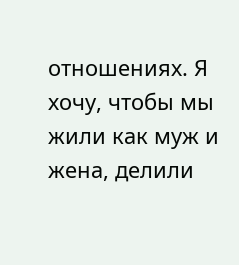отношениях. Я хочу, чтобы мы жили как муж и жена, делили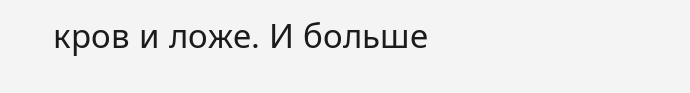кров и ложе. И больше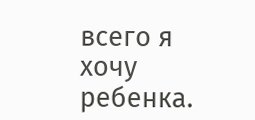всего я хочу ребенка.